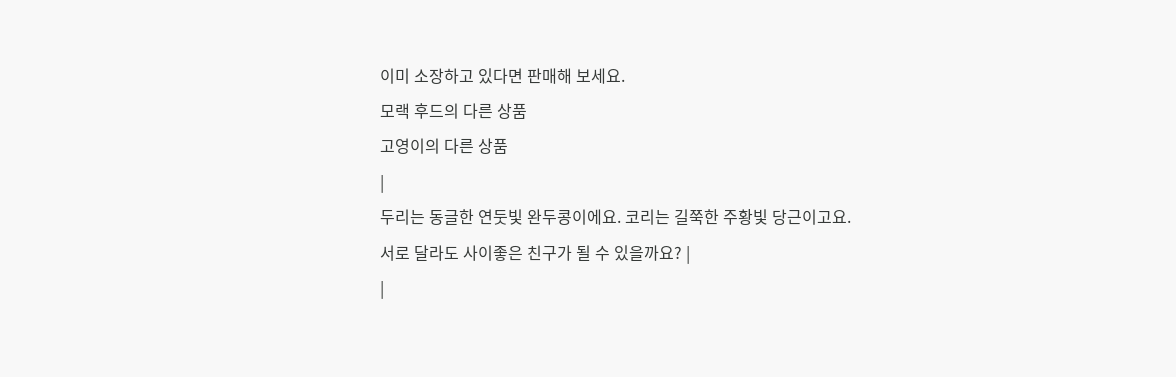이미 소장하고 있다면 판매해 보세요.
모랙 후드의 다른 상품
고영이의 다른 상품
|
두리는 동글한 연둣빛 완두콩이에요. 코리는 길쭉한 주황빛 당근이고요.
서로 달라도 사이좋은 친구가 될 수 있을까요? |
|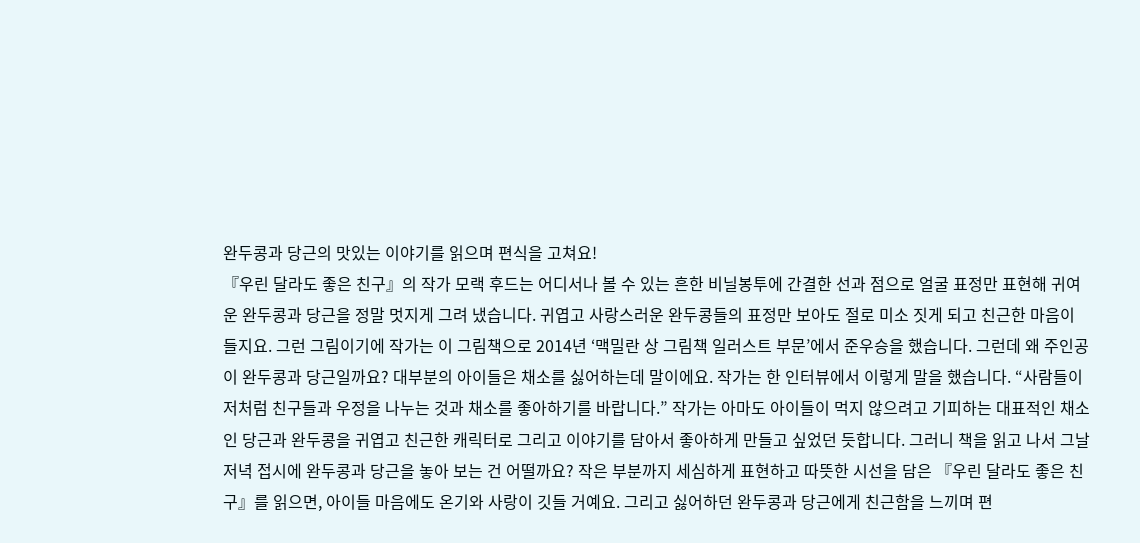완두콩과 당근의 맛있는 이야기를 읽으며 편식을 고쳐요!
『우린 달라도 좋은 친구』의 작가 모랙 후드는 어디서나 볼 수 있는 흔한 비닐봉투에 간결한 선과 점으로 얼굴 표정만 표현해 귀여운 완두콩과 당근을 정말 멋지게 그려 냈습니다. 귀엽고 사랑스러운 완두콩들의 표정만 보아도 절로 미소 짓게 되고 친근한 마음이 들지요. 그런 그림이기에 작가는 이 그림책으로 2014년 ‘맥밀란 상 그림책 일러스트 부문’에서 준우승을 했습니다. 그런데 왜 주인공이 완두콩과 당근일까요? 대부분의 아이들은 채소를 싫어하는데 말이에요. 작가는 한 인터뷰에서 이렇게 말을 했습니다. “사람들이 저처럼 친구들과 우정을 나누는 것과 채소를 좋아하기를 바랍니다.” 작가는 아마도 아이들이 먹지 않으려고 기피하는 대표적인 채소인 당근과 완두콩을 귀엽고 친근한 캐릭터로 그리고 이야기를 담아서 좋아하게 만들고 싶었던 듯합니다. 그러니 책을 읽고 나서 그날 저녁 접시에 완두콩과 당근을 놓아 보는 건 어떨까요? 작은 부분까지 세심하게 표현하고 따뜻한 시선을 담은 『우린 달라도 좋은 친구』를 읽으면, 아이들 마음에도 온기와 사랑이 깃들 거예요. 그리고 싫어하던 완두콩과 당근에게 친근함을 느끼며 편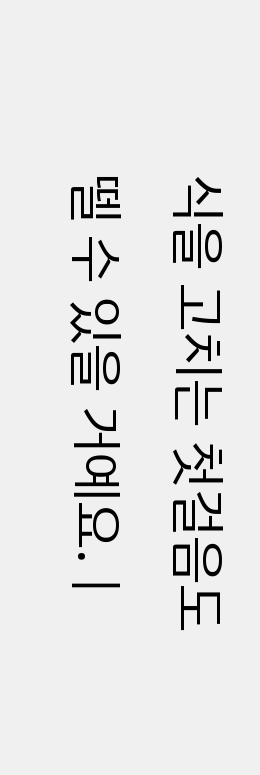식을 고치는 첫걸음도 뗄 수 있을 거예요. |